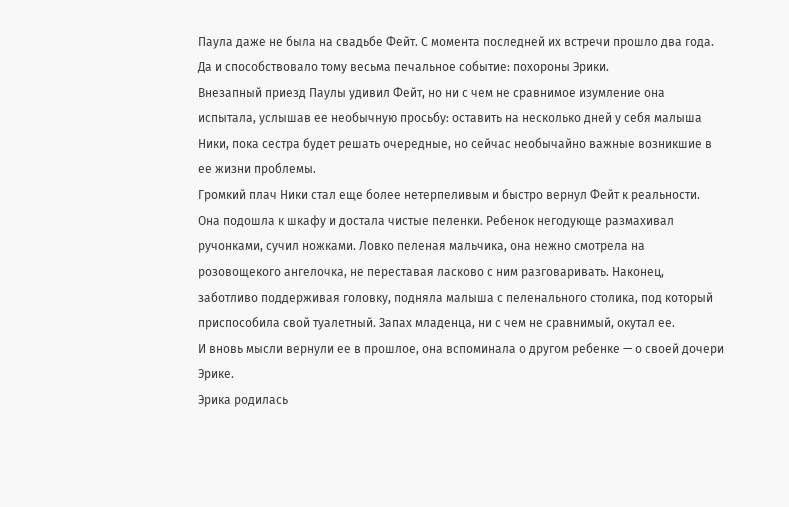Паула даже не была на свадьбе Фейт. С момента последней их встречи прошло два года. Да и способствовало тому весьма печальное событие: похороны Эрики.
Внезапный приезд Паулы удивил Фейт, но ни с чем не сравнимое изумление она испытала, услышав ее необычную просьбу: оставить на несколько дней у себя малыша Ники, пока сестра будет решать очередные, но сейчас необычайно важные возникшие в ее жизни проблемы.
Громкий плач Ники стал еще более нетерпеливым и быстро вернул Фейт к реальности. Она подошла к шкафу и достала чистые пеленки. Ребенок негодующе размахивал ручонками, сучил ножками. Ловко пеленая мальчика, она нежно смотрела на розовощекого ангелочка, не переставая ласково с ним разговаривать. Наконец, заботливо поддерживая головку, подняла малыша с пеленального столика, под который приспособила свой туалетный. Запах младенца, ни с чем не сравнимый, окутал ее.
И вновь мысли вернули ее в прошлое, она вспоминала о другом ребенке — о своей дочери Эрике.
Эрика родилась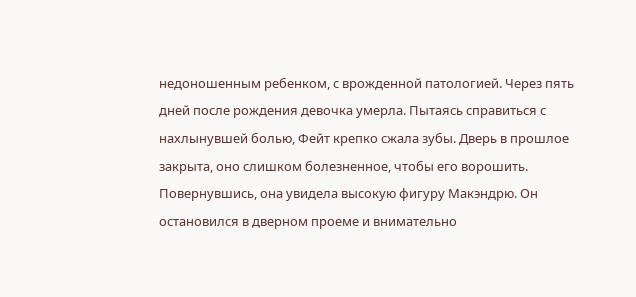недоношенным ребенком, с врожденной патологией. Через пять дней после рождения девочка умерла. Пытаясь справиться с нахлынувшей болью, Фейт крепко сжала зубы. Дверь в прошлое закрыта, оно слишком болезненное, чтобы его ворошить.
Повернувшись, она увидела высокую фигуру Макэндрю. Он остановился в дверном проеме и внимательно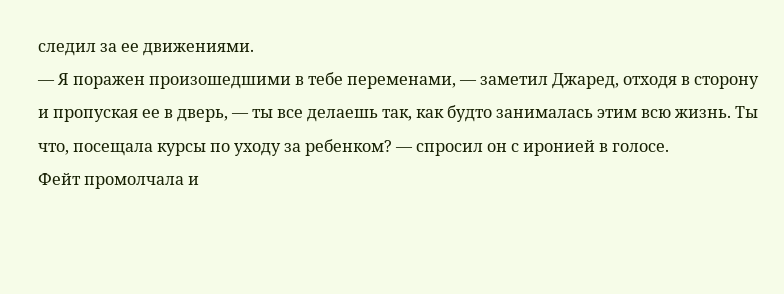следил за ее движениями.
— Я поражен произошедшими в тебе переменами, — заметил Джаред, отходя в сторону и пропуская ее в дверь, — ты все делаешь так, как будто занималась этим всю жизнь. Ты что, посещала курсы по уходу за ребенком? — спросил он с иронией в голосе.
Фейт промолчала и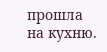прошла на кухню.